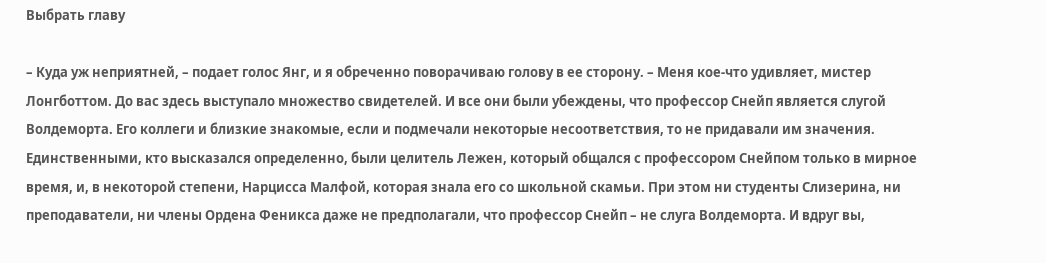Выбрать главу

– Куда уж неприятней, – подает голос Янг, и я обреченно поворачиваю голову в ее сторону. – Меня кое-что удивляет, мистер Лонгботтом. До вас здесь выступало множество свидетелей. И все они были убеждены, что профессор Снейп является слугой Волдеморта. Его коллеги и близкие знакомые, если и подмечали некоторые несоответствия, то не придавали им значения. Единственными, кто высказался определенно, были целитель Лежен, который общался с профессором Снейпом только в мирное время, и, в некоторой степени, Нарцисса Малфой, которая знала его со школьной скамьи. При этом ни студенты Слизерина, ни преподаватели, ни члены Ордена Феникса даже не предполагали, что профессор Снейп – не слуга Волдеморта. И вдруг вы,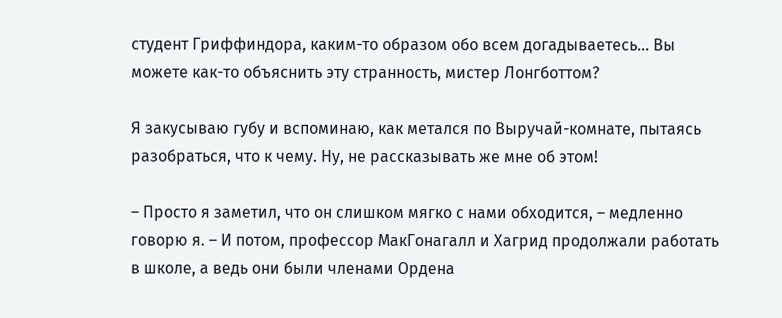студент Гриффиндора, каким-то образом обо всем догадываетесь… Вы можете как-то объяснить эту странность, мистер Лонгботтом?

Я закусываю губу и вспоминаю, как метался по Выручай-комнате, пытаясь разобраться, что к чему. Ну, не рассказывать же мне об этом!

– Просто я заметил, что он слишком мягко с нами обходится, – медленно говорю я. – И потом, профессор МакГонагалл и Хагрид продолжали работать в школе, а ведь они были членами Ордена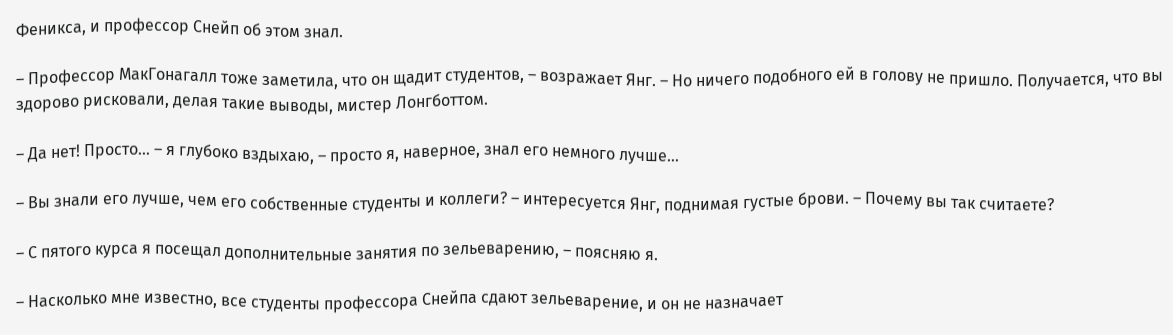Феникса, и профессор Снейп об этом знал.

– Профессор МакГонагалл тоже заметила, что он щадит студентов, – возражает Янг. – Но ничего подобного ей в голову не пришло. Получается, что вы здорово рисковали, делая такие выводы, мистер Лонгботтом.

– Да нет! Просто… – я глубоко вздыхаю, – просто я, наверное, знал его немного лучше…

– Вы знали его лучше, чем его собственные студенты и коллеги? – интересуется Янг, поднимая густые брови. – Почему вы так считаете?

– С пятого курса я посещал дополнительные занятия по зельеварению, – поясняю я.

– Насколько мне известно, все студенты профессора Снейпа сдают зельеварение, и он не назначает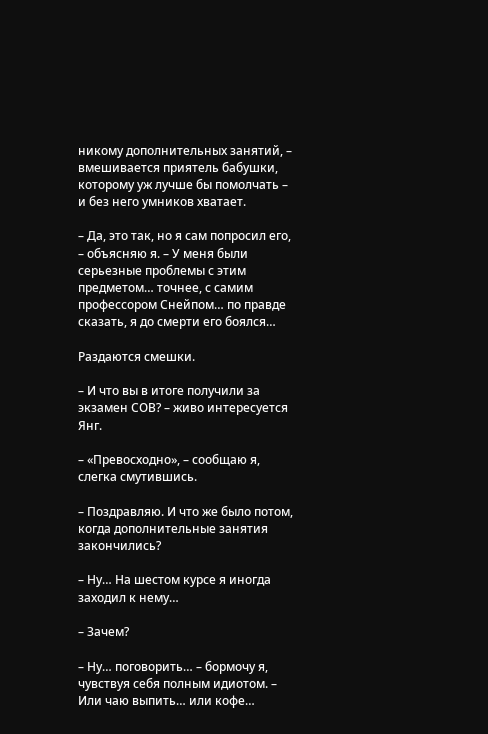никому дополнительных занятий, – вмешивается приятель бабушки, которому уж лучше бы помолчать – и без него умников хватает.

– Да, это так, но я сам попросил его, – объясняю я. – У меня были серьезные проблемы с этим предметом… точнее, с самим профессором Снейпом… по правде сказать, я до смерти его боялся…

Раздаются смешки.

– И что вы в итоге получили за экзамен СОВ? – живо интересуется Янг.

– «Превосходно», – сообщаю я, слегка смутившись.

– Поздравляю. И что же было потом, когда дополнительные занятия закончились?

– Ну… На шестом курсе я иногда заходил к нему…

– Зачем?

– Ну… поговорить… – бормочу я, чувствуя себя полным идиотом. – Или чаю выпить… или кофе…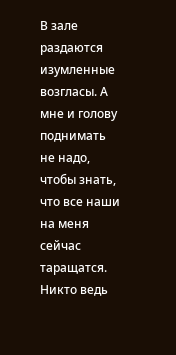В зале раздаются изумленные возгласы. А мне и голову поднимать не надо, чтобы знать, что все наши на меня сейчас таращатся. Никто ведь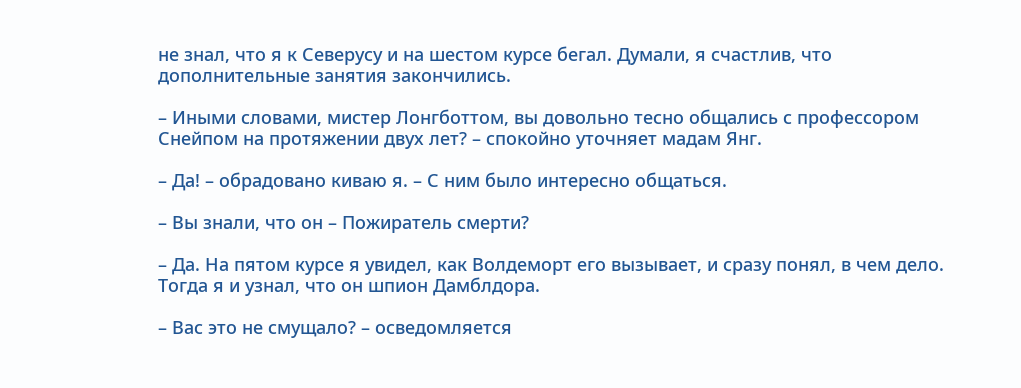не знал, что я к Северусу и на шестом курсе бегал. Думали, я счастлив, что дополнительные занятия закончились.

– Иными словами, мистер Лонгботтом, вы довольно тесно общались с профессором Снейпом на протяжении двух лет? – спокойно уточняет мадам Янг.

– Да! – обрадовано киваю я. – С ним было интересно общаться.

– Вы знали, что он – Пожиратель смерти?

– Да. На пятом курсе я увидел, как Волдеморт его вызывает, и сразу понял, в чем дело. Тогда я и узнал, что он шпион Дамблдора.

– Вас это не смущало? – осведомляется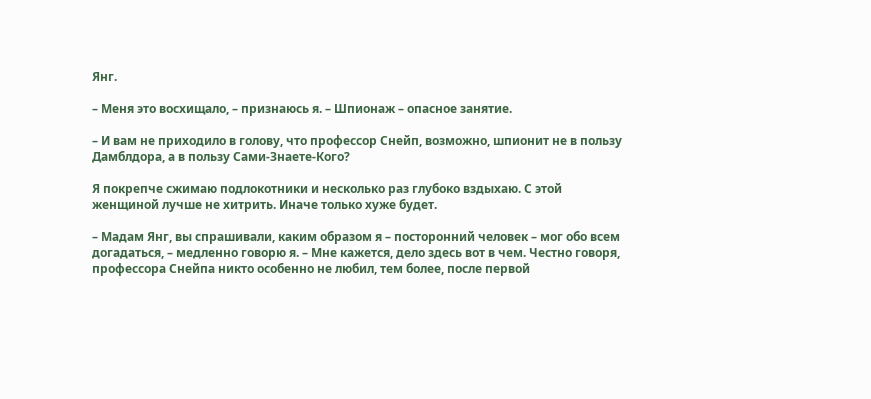Янг.

– Меня это восхищало, – признаюсь я. – Шпионаж – опасное занятие.

– И вам не приходило в голову, что профессор Снейп, возможно, шпионит не в пользу Дамблдора, а в пользу Сами-Знаете-Кого?

Я покрепче сжимаю подлокотники и несколько раз глубоко вздыхаю. С этой женщиной лучше не хитрить. Иначе только хуже будет.

– Мадам Янг, вы спрашивали, каким образом я – посторонний человек – мог обо всем догадаться, – медленно говорю я. – Мне кажется, дело здесь вот в чем. Честно говоря, профессора Снейпа никто особенно не любил, тем более, после первой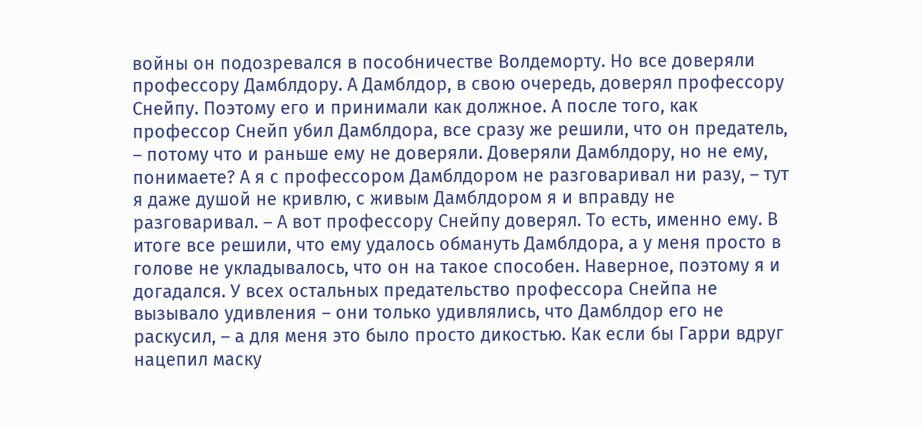войны он подозревался в пособничестве Волдеморту. Но все доверяли профессору Дамблдору. А Дамблдор, в свою очередь, доверял профессору Снейпу. Поэтому его и принимали как должное. А после того, как профессор Снейп убил Дамблдора, все сразу же решили, что он предатель, – потому что и раньше ему не доверяли. Доверяли Дамблдору, но не ему, понимаете? А я с профессором Дамблдором не разговаривал ни разу, – тут я даже душой не кривлю, с живым Дамблдором я и вправду не разговаривал. – А вот профессору Снейпу доверял. То есть, именно ему. В итоге все решили, что ему удалось обмануть Дамблдора, а у меня просто в голове не укладывалось, что он на такое способен. Наверное, поэтому я и догадался. У всех остальных предательство профессора Снейпа не вызывало удивления – они только удивлялись, что Дамблдор его не раскусил, – а для меня это было просто дикостью. Как если бы Гарри вдруг нацепил маску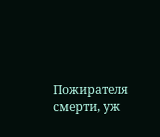Пожирателя смерти, уж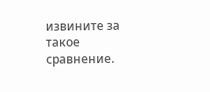извините за такое сравнение.